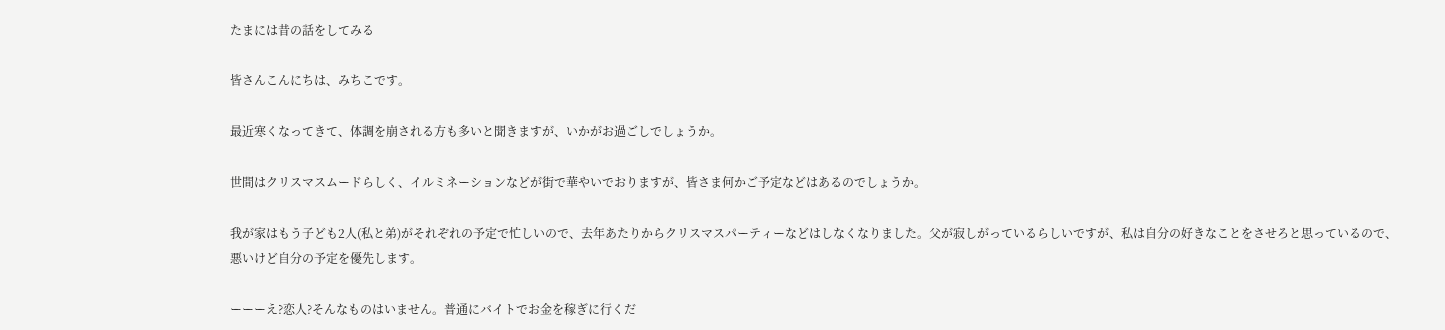たまには昔の話をしてみる

皆さんこんにちは、みちこです。

最近寒くなってきて、体調を崩される方も多いと聞きますが、いかがお過ごしでしょうか。

世間はクリスマスムードらしく、イルミネーションなどが街で華やいでおりますが、皆さま何かご予定などはあるのでしょうか。

我が家はもう子ども2人(私と弟)がそれぞれの予定で忙しいので、去年あたりからクリスマスパーティーなどはしなくなりました。父が寂しがっているらしいですが、私は自分の好きなことをさせろと思っているので、悪いけど自分の予定を優先します。

ーーーえ?恋人?そんなものはいません。普通にバイトでお金を稼ぎに行くだ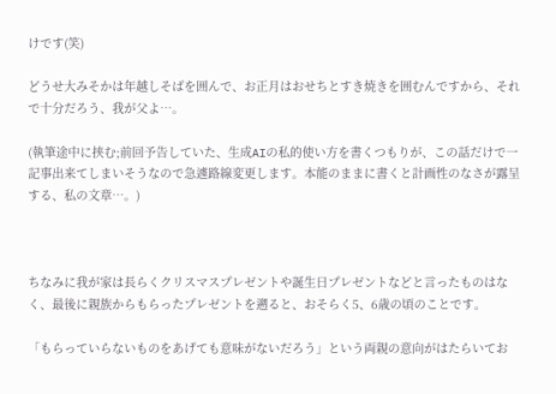けです(笑)

どうせ大みそかは年越しそばを囲んで、お正月はおせちとすき焼きを囲むんですから、それで十分だろう、我が父よ…。

(執筆途中に挟む;前回予告していた、生成AIの私的使い方を書くつもりが、この話だけで一記事出来てしまいそうなので急遽路線変更します。本能のままに書くと計画性のなさが露呈する、私の文章…。)



ちなみに我が家は長らくクリスマスプレゼントや誕生日プレゼントなどと言ったものはなく、最後に親族からもらったプレゼントを遡ると、おそらく5、6歳の頃のことです。

「もらっていらないものをあげても意味がないだろう」という両親の意向がはたらいてお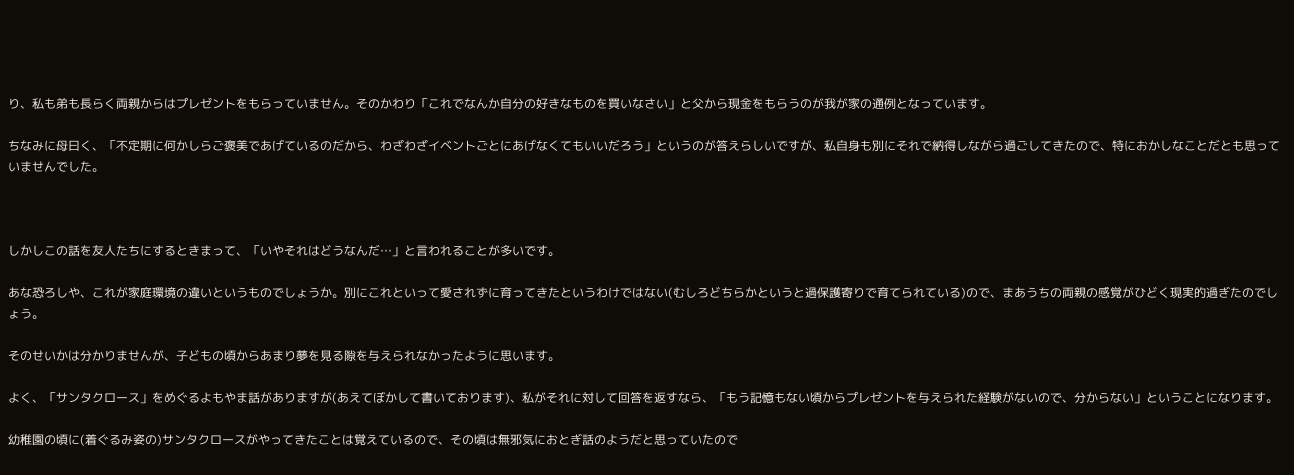り、私も弟も長らく両親からはプレゼントをもらっていません。そのかわり「これでなんか自分の好きなものを買いなさい」と父から現金をもらうのが我が家の通例となっています。

ちなみに母曰く、「不定期に何かしらご褒美であげているのだから、わざわざイベントごとにあげなくてもいいだろう」というのが答えらしいですが、私自身も別にそれで納得しながら過ごしてきたので、特におかしなことだとも思っていませんでした。



しかしこの話を友人たちにするときまって、「いやそれはどうなんだ…」と言われることが多いです。

あな恐ろしや、これが家庭環境の違いというものでしょうか。別にこれといって愛されずに育ってきたというわけではない(むしろどちらかというと過保護寄りで育てられている)ので、まあうちの両親の感覚がひどく現実的過ぎたのでしょう。

そのせいかは分かりませんが、子どもの頃からあまり夢を見る隙を与えられなかったように思います。

よく、「サンタクロース」をめぐるよもやま話がありますが(あえてぼかして書いております)、私がそれに対して回答を返すなら、「もう記憶もない頃からプレゼントを与えられた経験がないので、分からない」ということになります。

幼稚園の頃に(着ぐるみ姿の)サンタクロースがやってきたことは覚えているので、その頃は無邪気におとぎ話のようだと思っていたので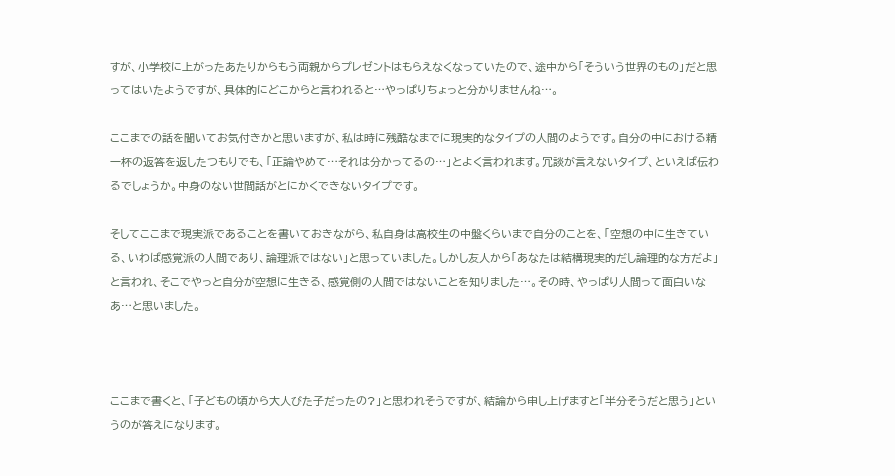すが、小学校に上がったあたりからもう両親からプレゼントはもらえなくなっていたので、途中から「そういう世界のもの」だと思ってはいたようですが、具体的にどこからと言われると…やっぱりちょっと分かりませんね…。

ここまでの話を聞いてお気付きかと思いますが、私は時に残酷なまでに現実的なタイプの人間のようです。自分の中における精一杯の返答を返したつもりでも、「正論やめて…それは分かってるの…」とよく言われます。冗談が言えないタイプ、といえば伝わるでしょうか。中身のない世間話がとにかくできないタイプです。

そしてここまで現実派であることを書いておきながら、私自身は高校生の中盤くらいまで自分のことを、「空想の中に生きている、いわば感覚派の人間であり、論理派ではない」と思っていました。しかし友人から「あなたは結構現実的だし論理的な方だよ」と言われ、そこでやっと自分が空想に生きる、感覚側の人間ではないことを知りました…。その時、やっぱり人間って面白いなあ…と思いました。



ここまで書くと、「子どもの頃から大人びた子だったの?」と思われそうですが、結論から申し上げますと「半分そうだと思う」というのが答えになります。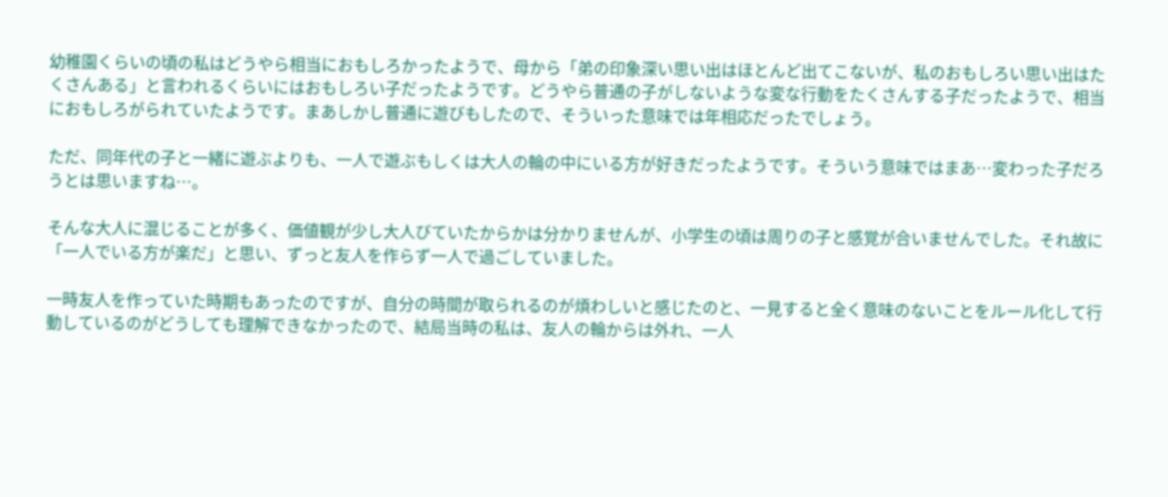幼稚園くらいの頃の私はどうやら相当におもしろかったようで、母から「弟の印象深い思い出はほとんど出てこないが、私のおもしろい思い出はたくさんある」と言われるくらいにはおもしろい子だったようです。どうやら普通の子がしないような変な行動をたくさんする子だったようで、相当におもしろがられていたようです。まあしかし普通に遊びもしたので、そういった意味では年相応だったでしょう。

ただ、同年代の子と一緒に遊ぶよりも、一人で遊ぶもしくは大人の輪の中にいる方が好きだったようです。そういう意味ではまあ…変わった子だろうとは思いますね…。

そんな大人に混じることが多く、価値観が少し大人びていたからかは分かりませんが、小学生の頃は周りの子と感覚が合いませんでした。それ故に「一人でいる方が楽だ」と思い、ずっと友人を作らず一人で過ごしていました。

一時友人を作っていた時期もあったのですが、自分の時間が取られるのが煩わしいと感じたのと、一見すると全く意味のないことをルール化して行動しているのがどうしても理解できなかったので、結局当時の私は、友人の輪からは外れ、一人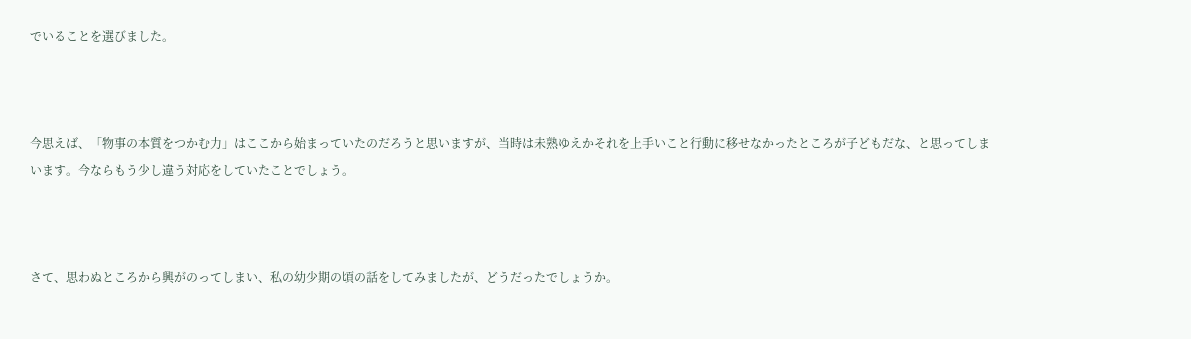でいることを選びました。



今思えば、「物事の本質をつかむ力」はここから始まっていたのだろうと思いますが、当時は未熟ゆえかそれを上手いこと行動に移せなかったところが子どもだな、と思ってしまいます。今ならもう少し違う対応をしていたことでしょう。



さて、思わぬところから興がのってしまい、私の幼少期の頃の話をしてみましたが、どうだったでしょうか。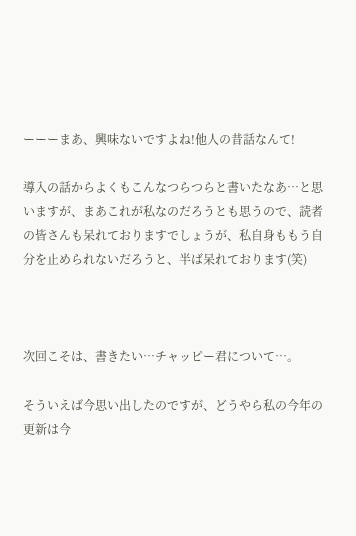ーーーまあ、興味ないですよね!他人の昔話なんて!

導入の話からよくもこんなつらつらと書いたなあ…と思いますが、まあこれが私なのだろうとも思うので、読者の皆さんも呆れておりますでしょうが、私自身ももう自分を止められないだろうと、半ば呆れております(笑)



次回こそは、書きたい…チャッピー君について…。

そういえば今思い出したのですが、どうやら私の今年の更新は今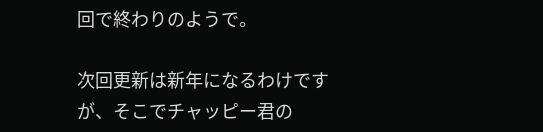回で終わりのようで。

次回更新は新年になるわけですが、そこでチャッピー君の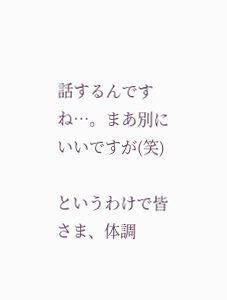話するんですね…。まあ別にいいですが(笑)

というわけで皆さま、体調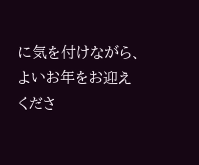に気を付けながら、よいお年をお迎えくださ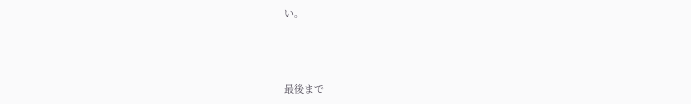い。



最後まで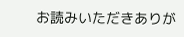お読みいただきありが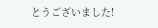とうございました!